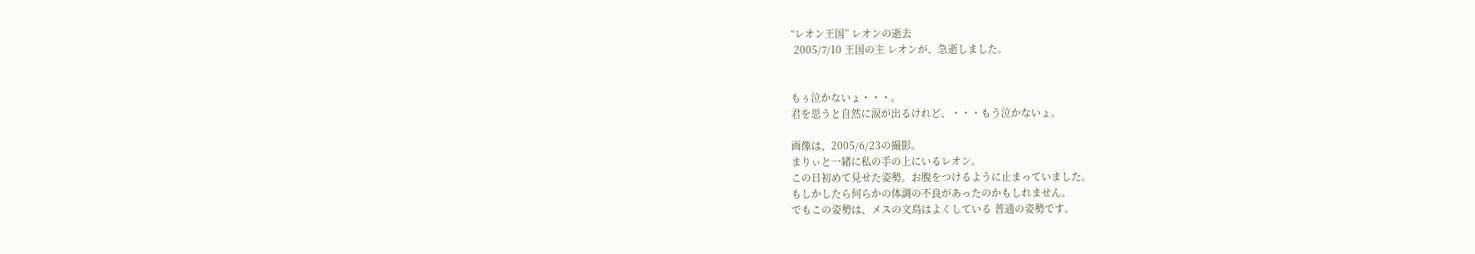“レオン王国” レオンの逝去
 2005/7/10 王国の主 レオンが、急逝しました。


もぅ泣かないょ・・・。
君を思うと自然に涙が出るけれど、・・・もう泣かないょ。

画像は、2005/6/23の撮影。
まりぃと一緒に私の手の上にいるレオン。
この日初めて見せた姿勢。お腹をつけるように止まっていました。
もしかしたら何らかの体調の不良があったのかもしれません。
でもこの姿勢は、メスの文鳥はよくしている 普通の姿勢です。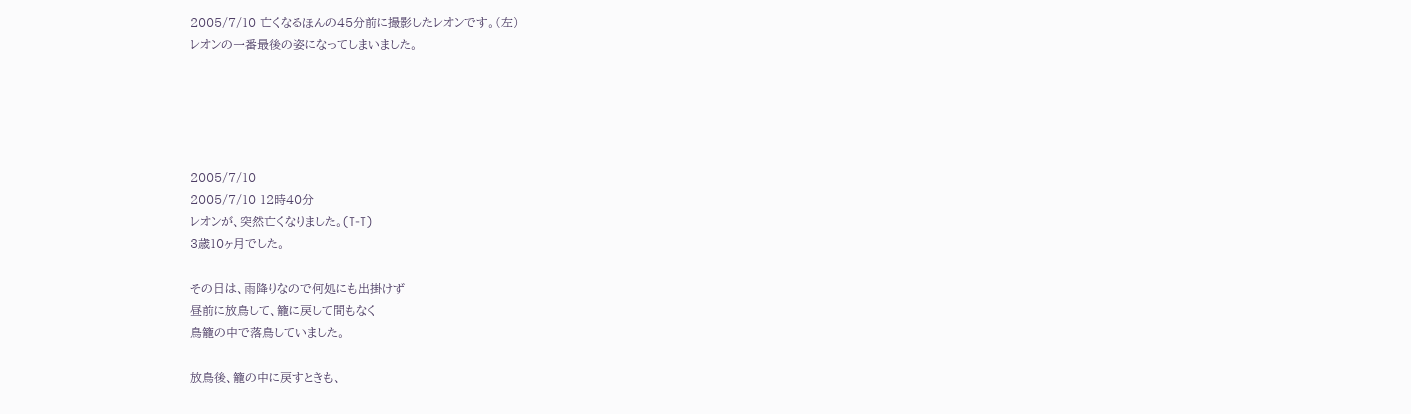2005/7/10 亡くなるほんの45分前に撮影したレオンです。(左)
レオンの一番最後の姿になってしまいました。





2005/7/10
2005/7/10 12時40分
レオンが、突然亡くなりました。(T-T)
3歳10ヶ月でした。

その日は、雨降りなので何処にも出掛けず
昼前に放鳥して、籠に戻して間もなく
鳥籠の中で落鳥していました。

放鳥後、籠の中に戻すときも、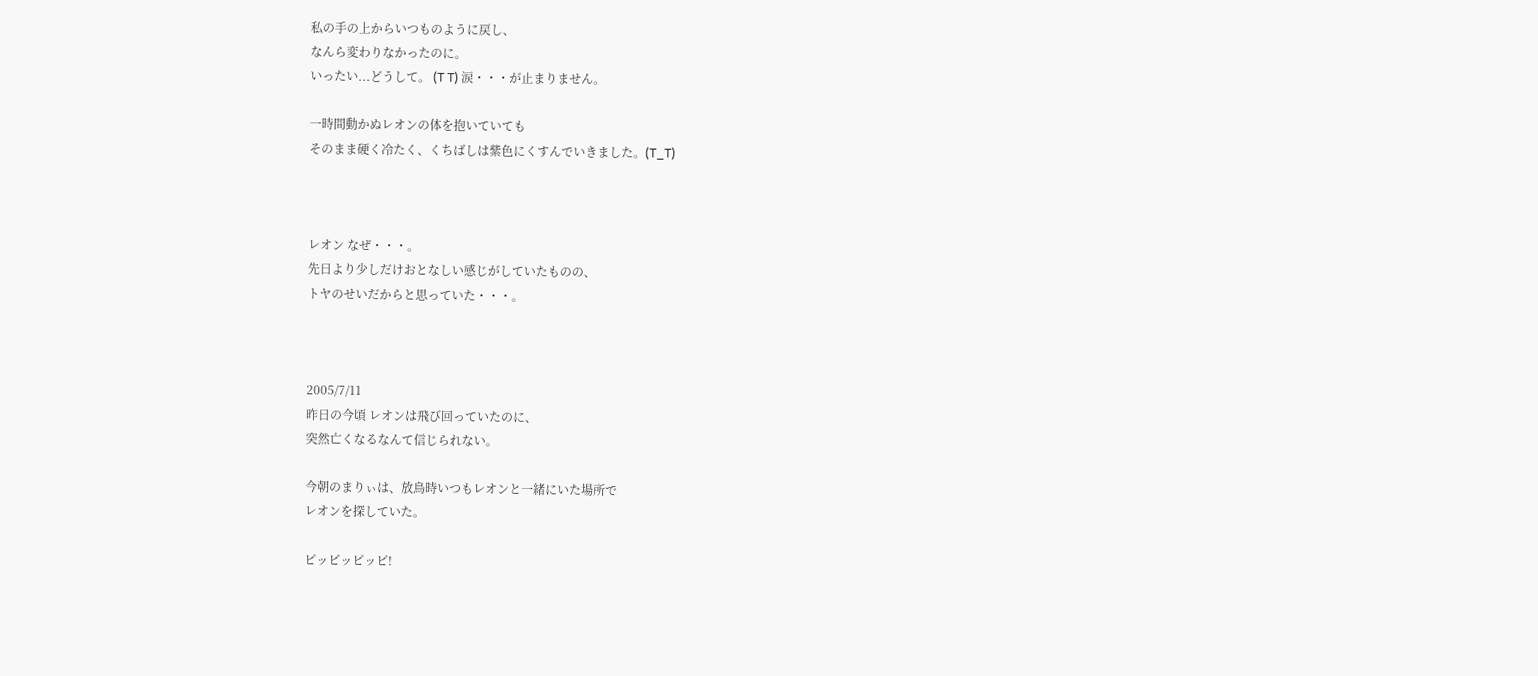私の手の上からいつものように戻し、
なんら変わりなかったのに。
いったい...どうして。 (T T) 涙・・・が止まりません。

一時間動かぬレオンの体を抱いていても
そのまま硬く冷たく、くちばしは紫色にくすんでいきました。(T_T)



レオン なぜ・・・。
先日より少しだけおとなしい感じがしていたものの、
トヤのせいだからと思っていた・・・。



2005/7/11
昨日の今頃 レオンは飛び回っていたのに、
突然亡くなるなんて信じられない。

今朝のまりぃは、放鳥時いつもレオンと一緒にいた場所で
レオンを探していた。

ピッピッピッピ!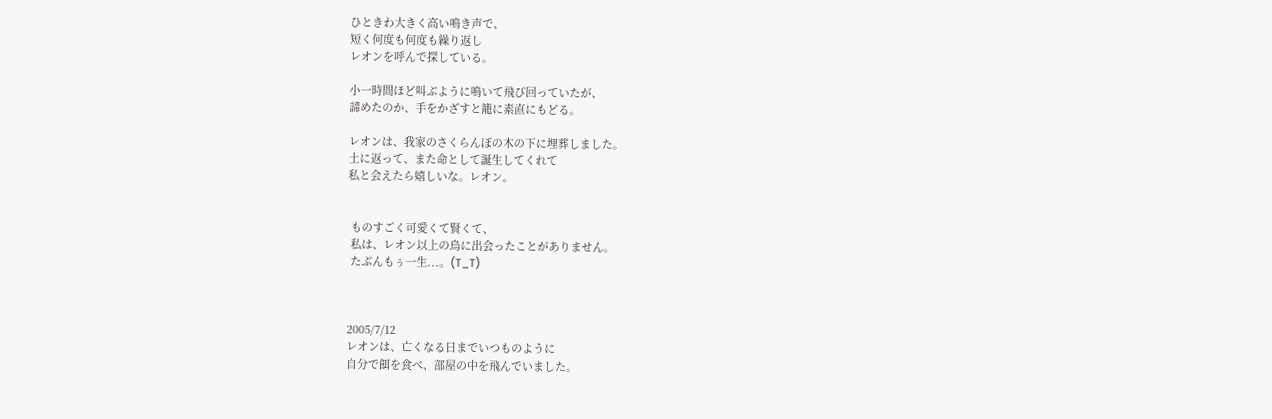ひときわ大きく高い鳴き声で、
短く何度も何度も繰り返し
レオンを呼んで探している。

小一時間ほど叫ぶように鳴いて飛び回っていたが、
諦めたのか、手をかざすと籠に素直にもどる。

レオンは、我家のさくらんぼの木の下に埋葬しました。
土に返って、また命として誕生してくれて
私と会えたら嬉しいな。レオン。


 ものすごく可愛くて賢くて、
 私は、レオン以上の鳥に出会ったことがありません。
 たぶんもぅ一生...。(T_T)



2005/7/12
レオンは、亡くなる日までいつものように
自分で餌を食べ、部屋の中を飛んでいました。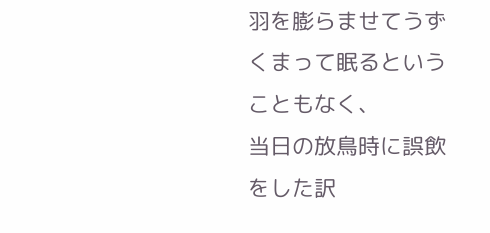羽を膨らませてうずくまって眠るということもなく、
当日の放鳥時に誤飲をした訳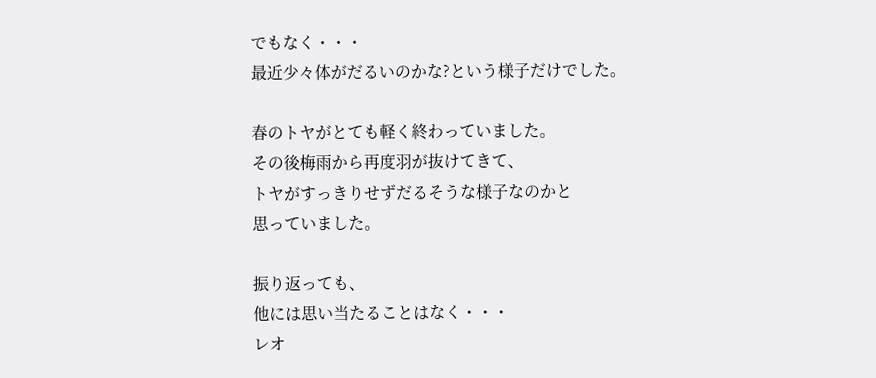でもなく・・・
最近少々体がだるいのかな?という様子だけでした。

春のトヤがとても軽く終わっていました。
その後梅雨から再度羽が抜けてきて、
トヤがすっきりせずだるそうな様子なのかと
思っていました。

振り返っても、
他には思い当たることはなく・・・
レオ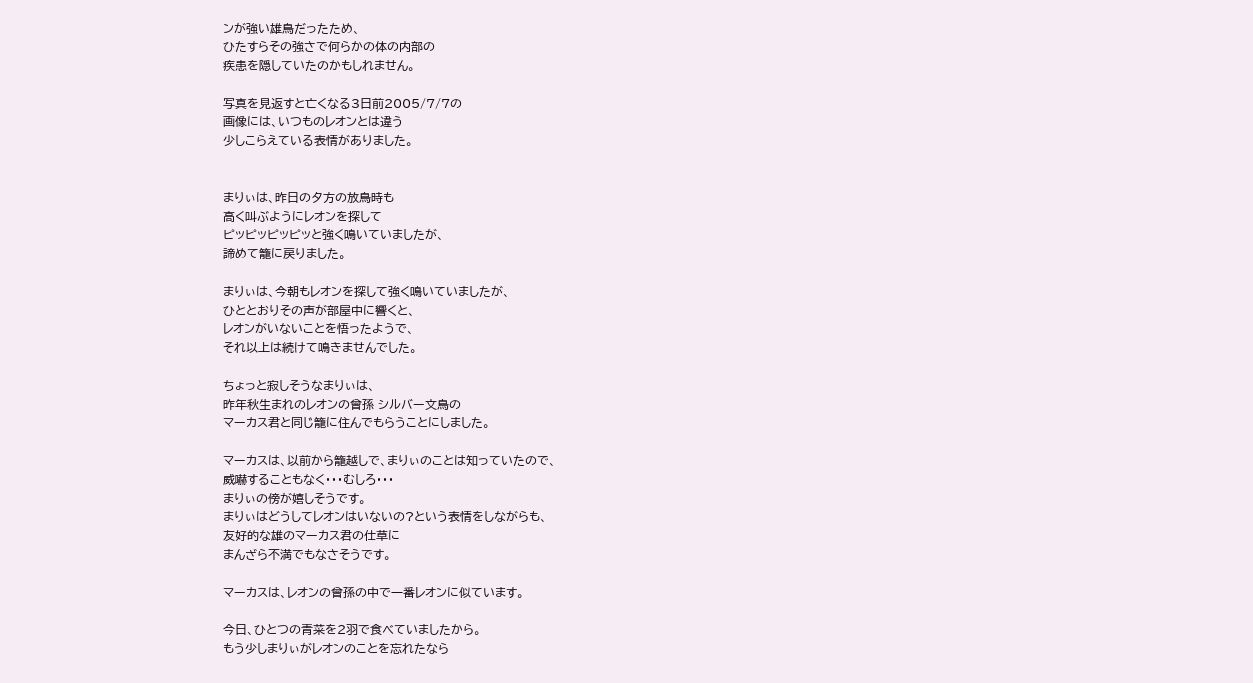ンが強い雄鳥だったため、
ひたすらその強さで何らかの体の内部の
疾患を隠していたのかもしれません。

写真を見返すと亡くなる3日前2005/7/7の
画像には、いつものレオンとは違う
少しこらえている表情がありました。


まりぃは、昨日の夕方の放鳥時も
高く叫ぶようにレオンを探して
ピッピッピッピッと強く鳴いていましたが、
諦めて籠に戻りました。

まりぃは、今朝もレオンを探して強く鳴いていましたが、
ひととおりその声が部屋中に響くと、
レオンがいないことを悟ったようで、
それ以上は続けて鳴きませんでした。

ちょっと寂しそうなまりぃは、
昨年秋生まれのレオンの曾孫 シルバー文鳥の
マーカス君と同じ籠に住んでもらうことにしました。

マーカスは、以前から籠越しで、まりぃのことは知っていたので、
威嚇することもなく・・・むしろ・・・
まりぃの傍が嬉しそうです。
まりぃはどうしてレオンはいないの?という表情をしながらも、
友好的な雄のマーカス君の仕草に
まんざら不満でもなさそうです。

マーカスは、レオンの曾孫の中で一番レオンに似ています。

今日、ひとつの青菜を2羽で食べていましたから。
もう少しまりぃがレオンのことを忘れたなら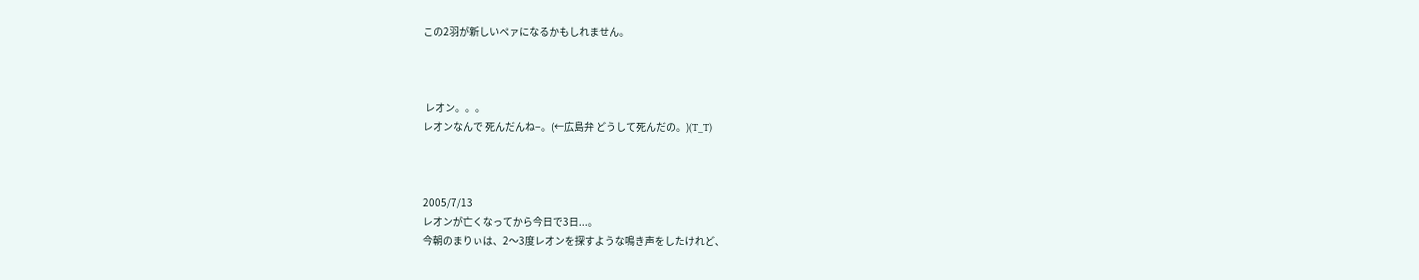この2羽が新しいペァになるかもしれません。



 レオン。。。
レオンなんで 死んだんね−。(←広島弁 どうして死んだの。)(T_T)



2005/7/13
レオンが亡くなってから今日で3日...。
今朝のまりぃは、2〜3度レオンを探すような鳴き声をしたけれど、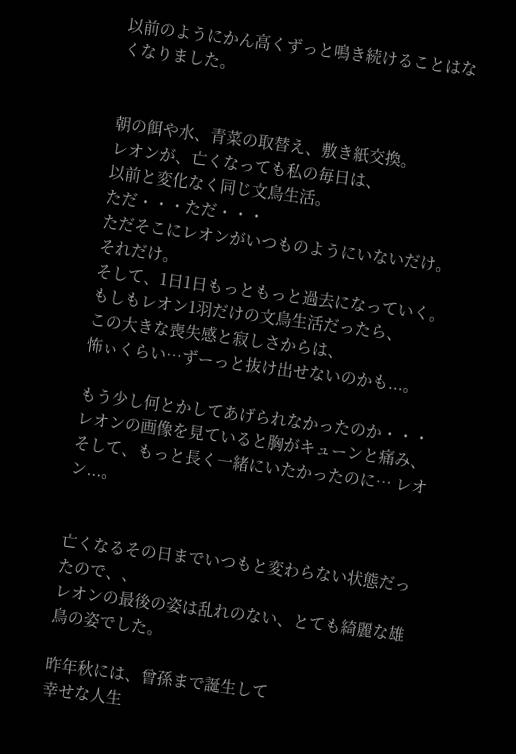以前のようにかん高くずっと鳴き続けることはなくなりました。


朝の餌や水、青菜の取替え、敷き紙交換。
レオンが、亡くなっても私の毎日は、
以前と変化なく同じ文鳥生活。
ただ・・・ただ・・・
ただそこにレオンがいつものようにいないだけ。それだけ。
そして、1日1日もっともっと過去になっていく。
もしもレオン1羽だけの文鳥生活だったら、
この大きな喪失感と寂しさからは、
怖ぃくらい…ずーっと抜け出せないのかも...。

もう少し何とかしてあげられなかったのか・・・
レオンの画像を見ていると胸がキューンと痛み、
そして、もっと長く一緒にいたかったのに… レオン...。


亡くなるその日までいつもと変わらない状態だったので、、
レオンの最後の姿は乱れのない、とても綺麗な雄鳥の姿でした。

昨年秋には、曾孫まで誕生して
幸せな人生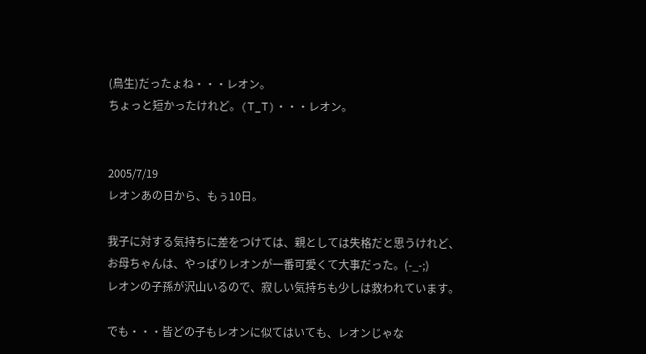(鳥生)だったょね・・・レオン。
ちょっと短かったけれど。(T_T)・・・レオン。


2005/7/19
レオンあの日から、もぅ10日。

我子に対する気持ちに差をつけては、親としては失格だと思うけれど、
お母ちゃんは、やっぱりレオンが一番可愛くて大事だった。(-_-;)
レオンの子孫が沢山いるので、寂しい気持ちも少しは救われています。

でも・・・皆どの子もレオンに似てはいても、レオンじゃな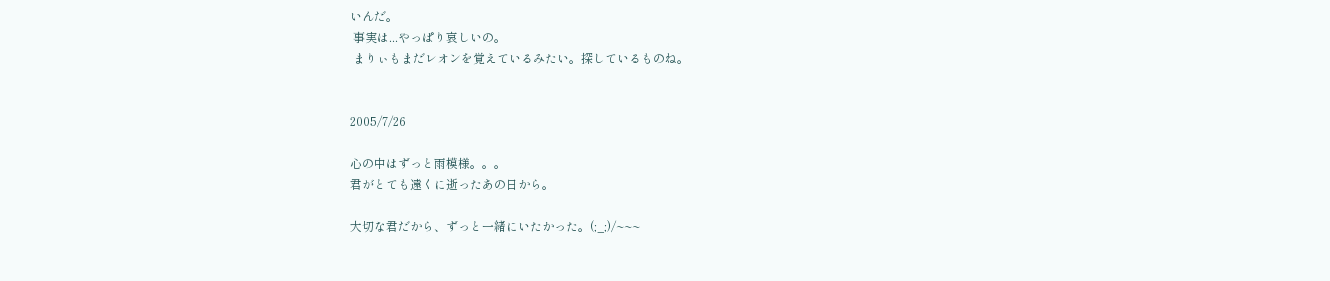いんだ。
 事実は...やっぱり哀しいの。
 まりぃもまだレオンを覚えているみたい。探しているものね。


2005/7/26

心の中はずっと雨模様。。。
君がとても遠くに逝ったあの日から。

大切な君だから、ずっと一緒にいたかった。(;_;)/~~~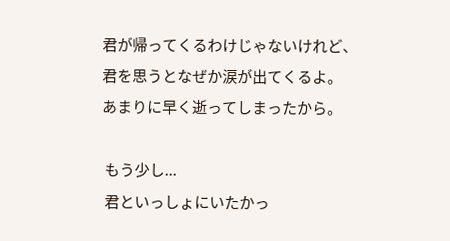君が帰ってくるわけじゃないけれど、
君を思うとなぜか涙が出てくるよ。
あまりに早く逝ってしまったから。

 もう少し...
 君といっしょにいたかっ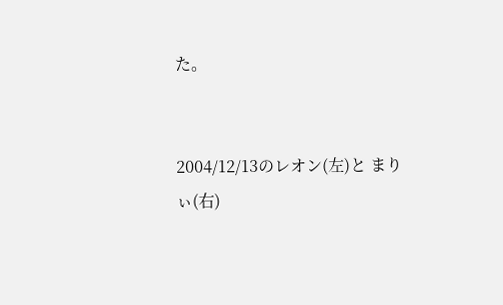た。


2004/12/13のレオン(左)と まりぃ(右)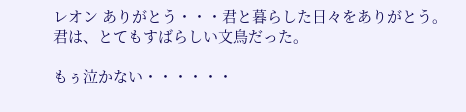レオン ありがとう・・・君と暮らした日々をありがとう。
君は、とてもすばらしい文鳥だった。

もぅ泣かない・・・・・・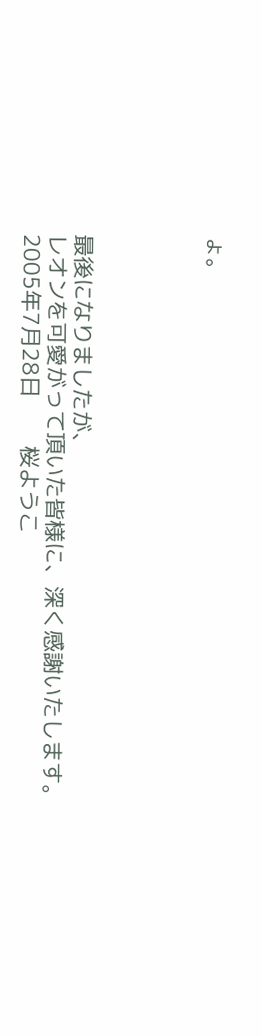ょ。




最後になりましたが、
レオンを可愛がって頂いた皆様に、深く感謝いたします。
2005年7月28日        桜ようこ